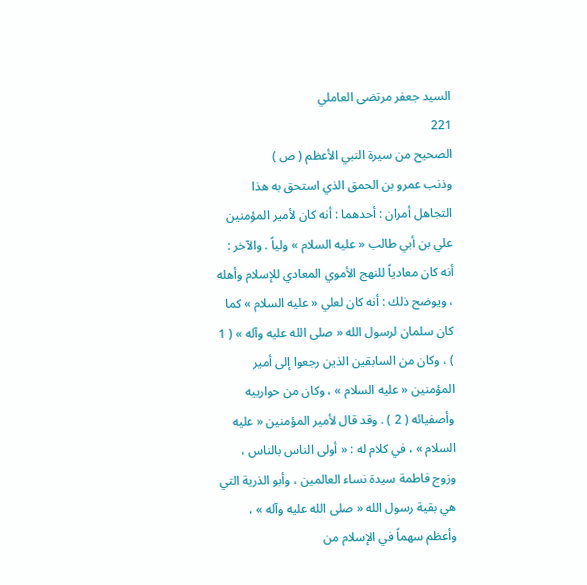السيد جعفر مرتضى العاملي
221
الصحيح من سيرة النبي الأعظم ( ص )
وذنب عمرو بن الحمق الذي استحق به هذا التجاهل أمران : أحدهما : أنه كان لأمير المؤمنين علي بن أبي طالب « عليه السلام » ولياً . والآخر : أنه كان معادياً للنهج الأموي المعادي للإسلام وأهله ، ويوضح ذلك : أنه كان لعلي « عليه السلام » كما كان سلمان لرسول الله « صلى الله عليه وآله » ( 1 ) ، وكان من السابقين الذين رجعوا إلى أمير المؤمنين « عليه السلام » ، وكان من حوارييه وأصفيائه ( 2 ) . وقد قال لأمير المؤمنين « عليه السلام » ، في كلام له : « أولى الناس بالناس ، وزوج فاطمة سيدة نساء العالمين ، وأبو الذرية التي هي بقية رسول الله « صلى الله عليه وآله » ، وأعظم سهماً في الإسلام من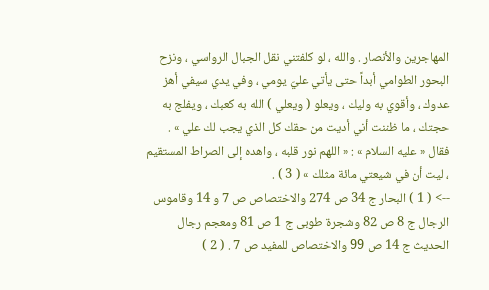المهاجرين والأنصار . والله ، لو كلفتني نقل الجبال الرواسي ، ونزح البحور الطوامي أبداً حتى يأتي عليّ يومي ، وفي يدي سيفي أهز عدوك ، وأقوي به وليك ، ويعلو ( ويعلي ) الله به كعبك ، ويفلج به حجتك ، ما ظننت أني أديت من حقك كل الذي يجب لك علي » . فقال « عليه السلام » : « اللهم نور قلبه ، واهده إلى الصراط المستقيم ، ليت أن في شيعتي مائة مثلك » ( 3 ) .
--> ( 1 ) البحار ج 34 ص 274 والاختصاص ص 7 و 14 وقاموس الرجال ج 8 ص 82 وشجرة طوبى ج 1 ص 81 ومعجم رجال الحديث ج 14 ص 99 والاختصاص للمفيد ص 7 . ( 2 )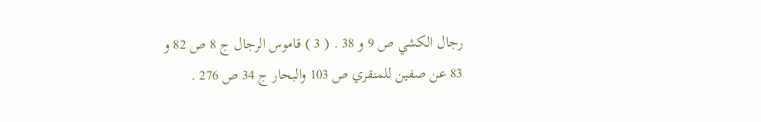رجال الكشي ص 9 و 38 . ( 3 ) قاموس الرجال ج 8 ص 82 و 83 عن صفين للمنقري ص 103 والبحار ج 34 ص 276 .